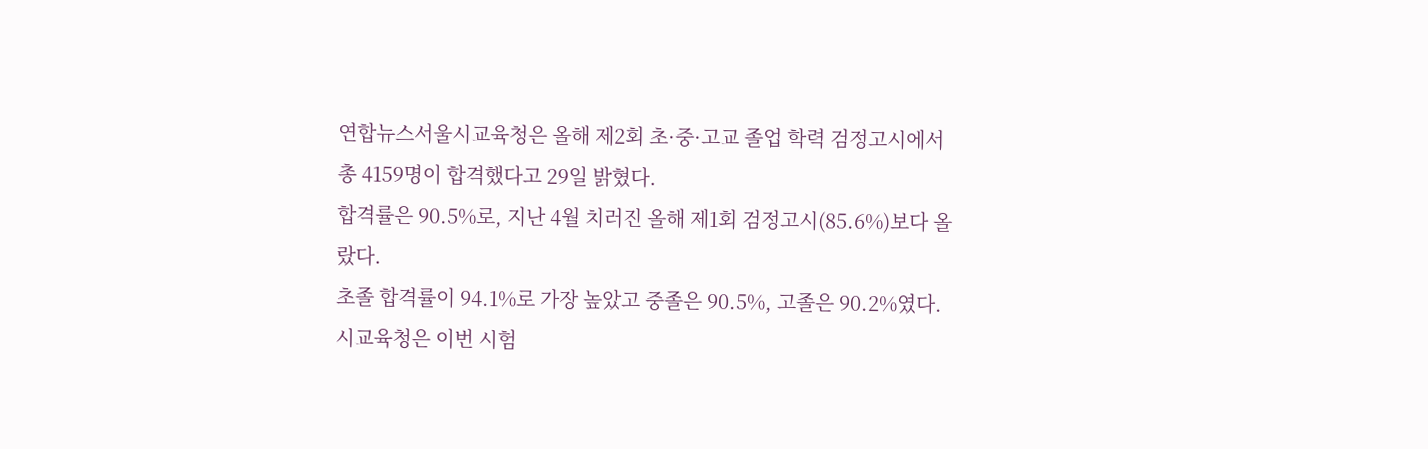연합뉴스서울시교육청은 올해 제2회 초·중·고교 졸업 학력 검정고시에서 총 4159명이 합격했다고 29일 밝혔다.
합격률은 90.5%로, 지난 4월 치러진 올해 제1회 검정고시(85.6%)보다 올랐다.
초졸 합격률이 94.1%로 가장 높았고 중졸은 90.5%, 고졸은 90.2%였다.
시교육청은 이번 시험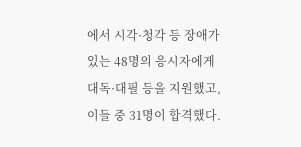에서 시각·청각 등 장애가 있는 48명의 응시자에게 대독·대필 등을 지원했고, 이들 중 31명이 합격했다.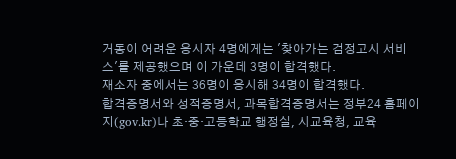거동이 어려운 응시자 4명에게는 '찾아가는 검정고시 서비스'를 제공했으며 이 가운데 3명이 합격했다.
재소자 중에서는 36명이 응시해 34명이 합격했다.
합격증명서와 성적증명서, 과목합격증명서는 정부24 홈페이지(gov.kr)나 초·중·고등학교 행정실, 시교육청, 교육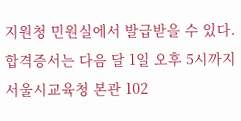지원청 민원실에서 발급받을 수 있다.
합격증서는 다음 달 1일 오후 5시까지 서울시교육청 본관 102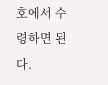호에서 수령하면 된다.